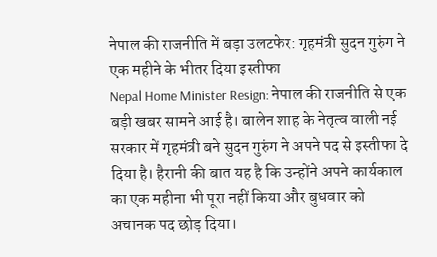नेपाल की राजनीति में बड़ा उलटफेर: गृहमंत्री सुदन गुरुंग ने एक महीने के भीतर दिया इस्तीफा
Nepal Home Minister Resign: नेपाल की राजनीति से एक बड़ी खबर सामने आई है। बालेन शाह के नेतृत्व वाली नई सरकार में गृहमंत्री बने सुदन गुरुंग ने अपने पद से इस्तीफा दे दिया है। हैरानी की बात यह है कि उन्होंने अपने कार्यकाल का एक महीना भी पूरा नहीं किया और बुधवार को अचानक पद छोड़ दिया।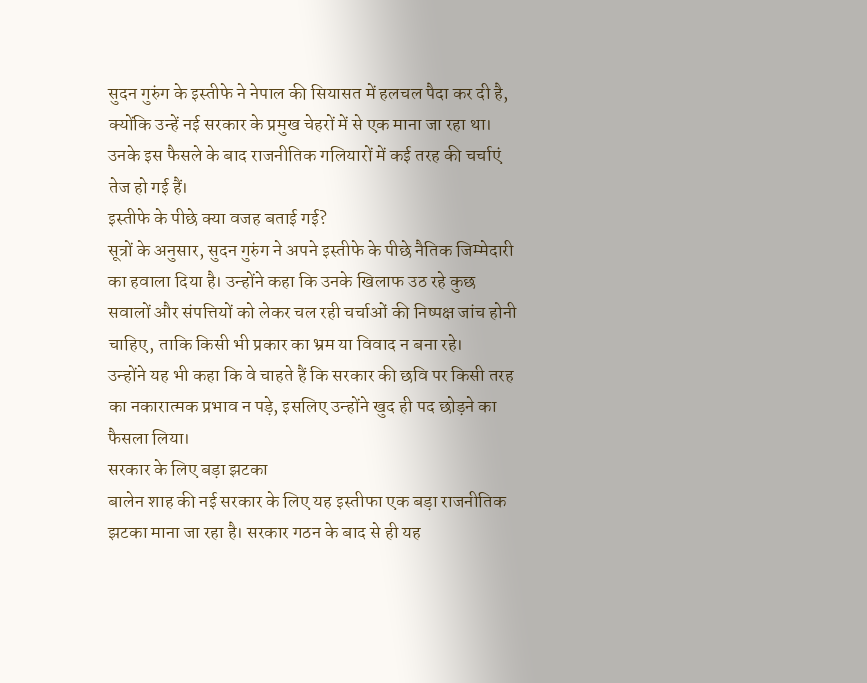सुदन गुरुंग के इस्तीफे ने नेपाल की सियासत में हलचल पैदा कर दी है, क्योंकि उन्हें नई सरकार के प्रमुख चेहरों में से एक माना जा रहा था। उनके इस फैसले के बाद राजनीतिक गलियारों में कई तरह की चर्चाएं तेज हो गई हैं।
इस्तीफे के पीछे क्या वजह बताई गई?
सूत्रों के अनुसार, सुदन गुरुंग ने अपने इस्तीफे के पीछे नैतिक जिम्मेदारी का हवाला दिया है। उन्होंने कहा कि उनके खिलाफ उठ रहे कुछ सवालों और संपत्तियों को लेकर चल रही चर्चाओं की निष्पक्ष जांच होनी चाहिए, ताकि किसी भी प्रकार का भ्रम या विवाद न बना रहे।
उन्होंने यह भी कहा कि वे चाहते हैं कि सरकार की छवि पर किसी तरह का नकारात्मक प्रभाव न पड़े, इसलिए उन्होंने खुद ही पद छोड़ने का फैसला लिया।
सरकार के लिए बड़ा झटका
बालेन शाह की नई सरकार के लिए यह इस्तीफा एक बड़ा राजनीतिक झटका माना जा रहा है। सरकार गठन के बाद से ही यह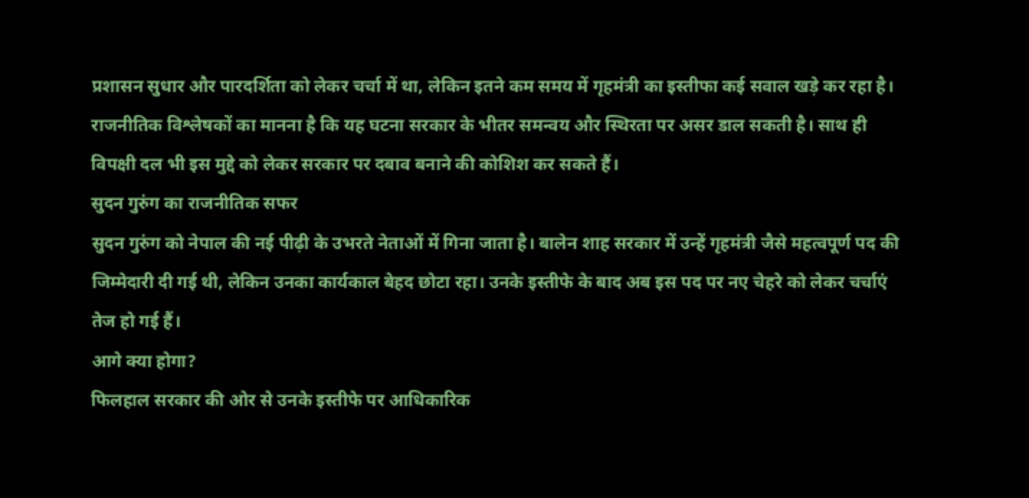प्रशासन सुधार और पारदर्शिता को लेकर चर्चा में था, लेकिन इतने कम समय में गृहमंत्री का इस्तीफा कई सवाल खड़े कर रहा है।
राजनीतिक विश्लेषकों का मानना है कि यह घटना सरकार के भीतर समन्वय और स्थिरता पर असर डाल सकती है। साथ ही विपक्षी दल भी इस मुद्दे को लेकर सरकार पर दबाव बनाने की कोशिश कर सकते हैं।
सुदन गुरुंग का राजनीतिक सफर
सुदन गुरुंग को नेपाल की नई पीढ़ी के उभरते नेताओं में गिना जाता है। बालेन शाह सरकार में उन्हें गृहमंत्री जैसे महत्वपूर्ण पद की जिम्मेदारी दी गई थी, लेकिन उनका कार्यकाल बेहद छोटा रहा। उनके इस्तीफे के बाद अब इस पद पर नए चेहरे को लेकर चर्चाएं तेज हो गई हैं।
आगे क्या होगा?
फिलहाल सरकार की ओर से उनके इस्तीफे पर आधिकारिक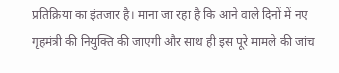प्रतिक्रिया का इंतजार है। माना जा रहा है कि आने वाले दिनों में नए गृहमंत्री की नियुक्ति की जाएगी और साथ ही इस पूरे मामले की जांच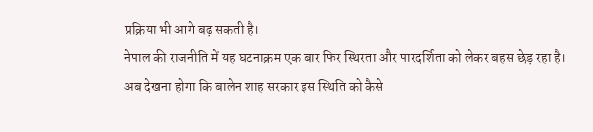प्रक्रिया भी आगे बढ़ सकती है।
नेपाल की राजनीति में यह घटनाक्रम एक बार फिर स्थिरता और पारदर्शिता को लेकर बहस छेड़ रहा है। अब देखना होगा कि बालेन शाह सरकार इस स्थिति को कैसे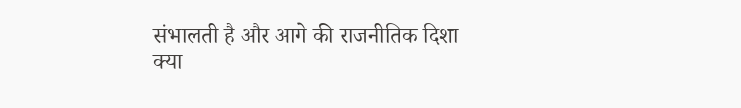संभालती है और आगे की राजनीतिक दिशा क्या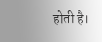होती है।